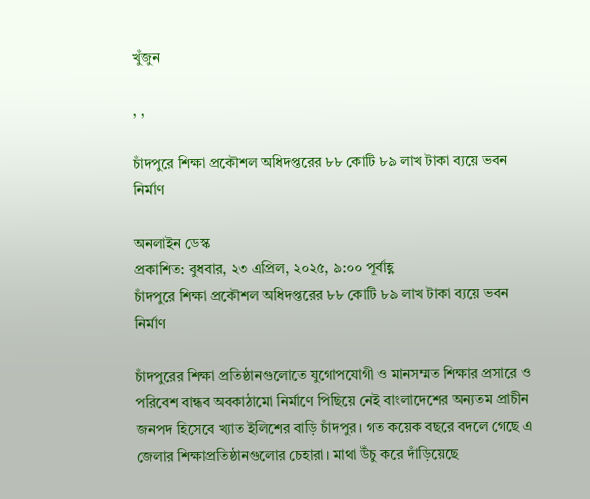খুঁজুন

, ,

চাঁদপুরে শিক্ষা প্রকৌশল অধিদপ্তরের ৮৮ কোটি ৮৯ লাখ টাকা ব্যয়ে ভবন নির্মাণ

অনলাইন ডেস্ক
প্রকাশিত: বুধবার, ২৩ এপ্রিল, ২০২৫, ৯:০০ পূর্বাহ্ণ
চাঁদপুরে শিক্ষা প্রকৌশল অধিদপ্তরের ৮৮ কোটি ৮৯ লাখ টাকা ব্যয়ে ভবন নির্মাণ

চাঁদপুরের শিক্ষা প্রতিষ্ঠানগুলোতে যুগোপযোগী ও মানসম্মত শিক্ষার প্রসারে ও পরিবেশ বান্ধব অবকাঠামো নির্মাণে পিছিয়ে নেই বাংলাদেশের অন্যতম প্রাচীন জনপদ হিসেবে খ্যাত ইলিশের বাড়ি চাঁদপুর। গত কয়েক বছরে বদলে গেছে এ জেলার শিক্ষাপ্রতিষ্ঠানগুলোর চেহারা। মাথা উঁচু করে দাঁড়িয়েছে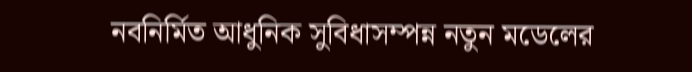নবনির্মিত আধুনিক সুবিধাসম্পন্ন নতুন মডেলের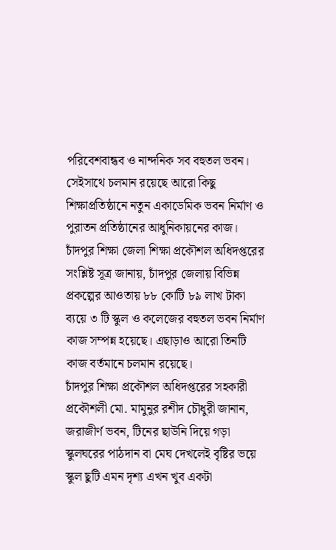পরিবেশবান্ধব ও নান্দনিক সব বহুতল ভবন। সেইসাথে চলমান রয়েছে আরো কিছু শিক্ষাপ্রতিষ্ঠানে নতুন একাডেমিক ভবন নির্মাণ ও পুরাতন প্রতিষ্ঠানের আধুনিকায়নের কাজ।
চাঁদপুর শিক্ষা জেলা শিক্ষা প্রকৌশল অধিদপ্তরের সংশ্লিষ্ট সূত্র জানায়, চাঁদপুর জেলায় বিভিন্ন প্রকল্পের আওতায় ৮৮ কোটি ৮৯ লাখ টাকা ব্যয়ে ৩ টি স্কুল ও কলেজের বহুতল ভবন নির্মাণ কাজ সম্পন্ন হয়েছে। এছাড়াও আরো তিনটি কাজ বর্তমানে চলমান রয়েছে।
চাঁদপুর শিক্ষা প্রকৌশল অধিদপ্তরের সহকারী প্রকৌশলী মো. মামুনুর রশীদ চৌধুরী জানান, জরাজীর্ণ ভবন, টিনের ছাউনি দিয়ে গড়া স্কুলঘরের পাঠদান বা মেঘ দেখলেই বৃষ্টির ভয়ে স্কুল ছুটি এমন দৃশ্য এখন খুব একটা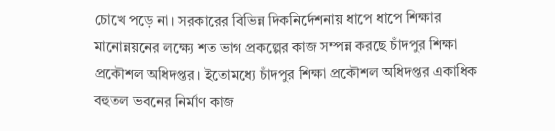চোখে পড়ে না। সরকারের বিভিন্ন দিকনির্দেশনায় ধাপে ধাপে শিক্ষার মানোন্নয়নের লক্ষ্যে শত ভাগ প্রকল্পের কাজ সম্পন্ন করছে চাঁদপুর শিক্ষা প্রকৌশল অধিদপ্তর। ইতোমধ্যে চাঁদপুর শিক্ষা প্রকৌশল অধিদপ্তর একাধিক বহুতল ভবনের নির্মাণ কাজ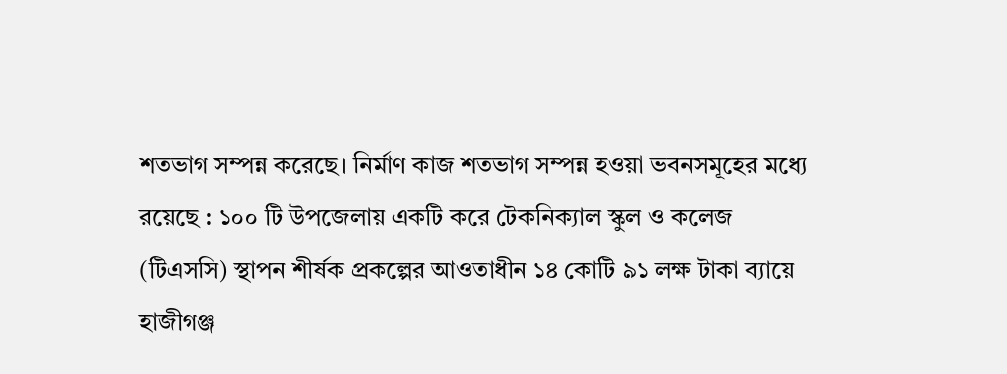শতভাগ সম্পন্ন করেছে। নির্মাণ কাজ শতভাগ সম্পন্ন হওয়া ভবনসমূহের মধ্যে রয়েছে : ১০০ টি উপজেলায় একটি করে টেকনিক্যাল স্কুল ও কলেজ (টিএসসি) স্থাপন শীর্ষক প্রকল্পের আওতাধীন ১৪ কোটি ৯১ লক্ষ টাকা ব্যায়ে হাজীগঞ্জ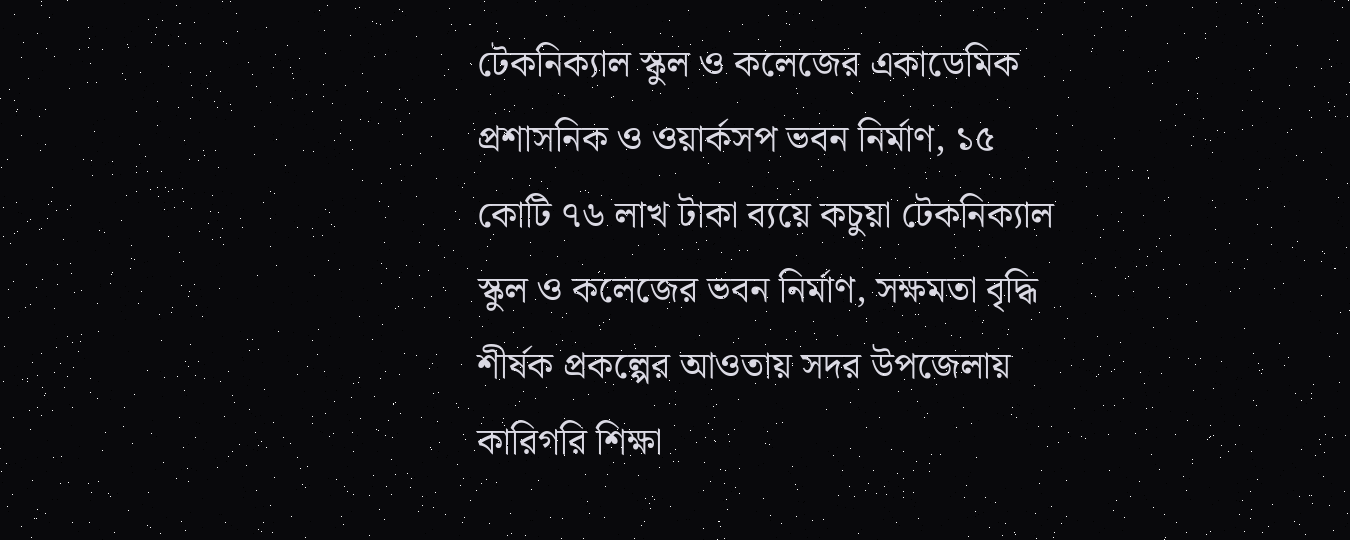টেকনিক্যাল স্কুল ও কলেজের একাডেমিক প্রশাসনিক ও ওয়ার্কসপ ভবন নির্মাণ, ১৫ কোটি ৭৬ লাখ টাকা ব্যয়ে কচুয়া টেকনিক্যাল স্কুল ও কলেজের ভবন নির্মাণ, সক্ষমতা বৃদ্ধি শীর্ষক প্রকল্পের আওতায় সদর উপজেলায় কারিগরি শিক্ষা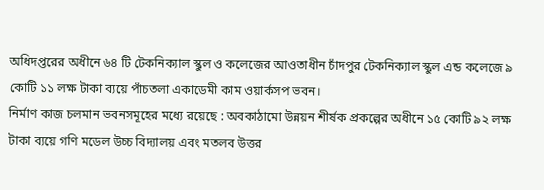অধিদপ্তরের অধীনে ৬৪ টি টেকনিক্যাল স্কুল ও কলেজের আওতাধীন চাঁদপুর টেকনিক্যাল স্কুল এন্ড কলেজে ৯ কোটি ১১ লক্ষ টাকা ব্যয়ে পাঁচতলা একাডেমী কাম ওয়ার্কসপ ভবন।
নির্মাণ কাজ চলমান ভবনসমূহের মধ্যে রয়েছে : অবকাঠামো উন্নয়ন শীর্ষক প্রকল্পের অধীনে ১৫ কোটি ৯২ লক্ষ টাকা ব্যয়ে গণি মডেল উচ্চ বিদ্যালয় এবং মতলব উত্তর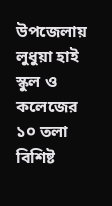উপজেলায় লুধুয়া হাই স্কুল ও কলেজের ১০ তলা বিশিষ্ট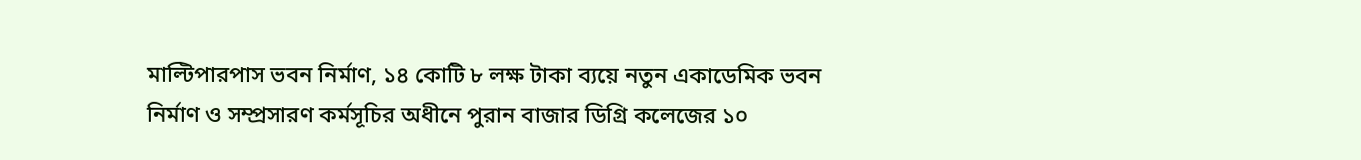মাল্টিপারপাস ভবন নির্মাণ, ১৪ কোটি ৮ লক্ষ টাকা ব্যয়ে নতুন একাডেমিক ভবন নির্মাণ ও সম্প্রসারণ কর্মসূচির অধীনে পুরান বাজার ডিগ্রি কলেজের ১০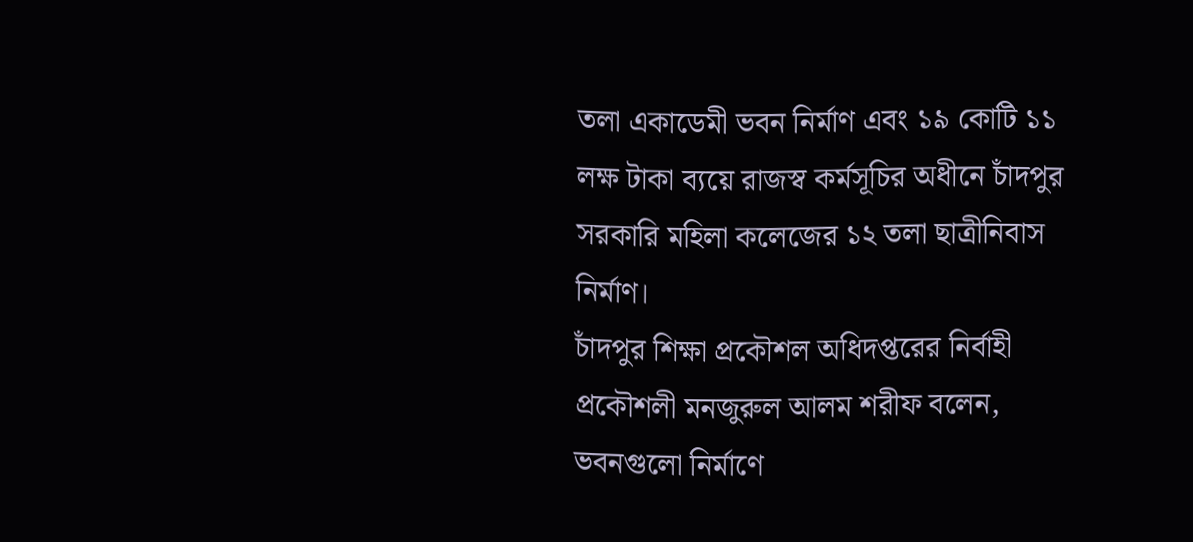তলা একাডেমী ভবন নির্মাণ এবং ১৯ কোটি ১১ লক্ষ টাকা ব্যয়ে রাজস্ব কর্মসূচির অধীনে চাঁদপুর সরকারি মহিলা কলেজের ১২ তলা ছাত্রীনিবাস নির্মাণ।
চাঁদপুর শিক্ষা প্রকৌশল অধিদপ্তরের নির্বাহী প্রকৌশলী মনজুরুল আলম শরীফ বলেন, ভবনগুলো নির্মাণে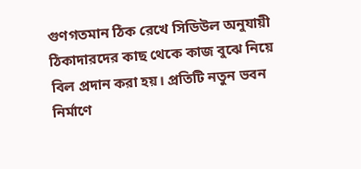গুণগতমান ঠিক রেখে সিডিউল অনুযায়ী ঠিকাদারদের কাছ থেকে কাজ বুঝে নিয়ে বিল প্রদান করা হয়। প্রতিটি নতুন ভবন নির্মাণে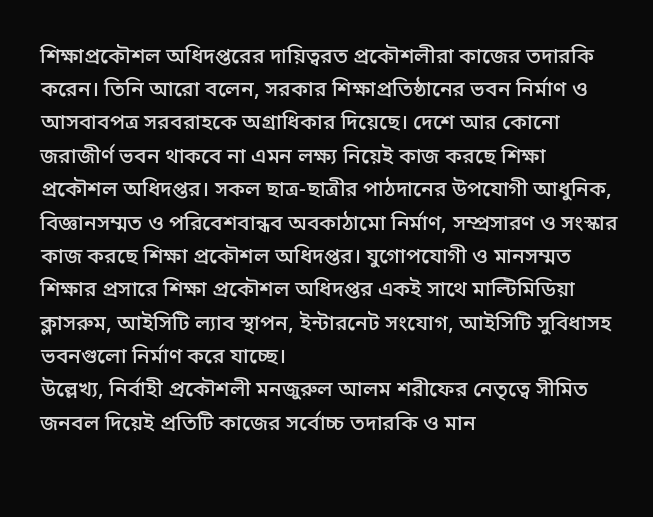শিক্ষাপ্রকৌশল অধিদপ্তরের দায়িত্বরত প্রকৌশলীরা কাজের তদারকি করেন। তিনি আরো বলেন, সরকার শিক্ষাপ্রতিষ্ঠানের ভবন নির্মাণ ও আসবাবপত্র সরবরাহকে অগ্রাধিকার দিয়েছে। দেশে আর কোনো জরাজীর্ণ ভবন থাকবে না এমন লক্ষ্য নিয়েই কাজ করছে শিক্ষা প্রকৌশল অধিদপ্তর। সকল ছাত্র-ছাত্রীর পাঠদানের উপযোগী আধুনিক, বিজ্ঞানসম্মত ও পরিবেশবান্ধব অবকাঠামো নির্মাণ, সম্প্রসারণ ও সংস্কার কাজ করছে শিক্ষা প্রকৌশল অধিদপ্তর। যুগোপযোগী ও মানসম্মত শিক্ষার প্রসারে শিক্ষা প্রকৌশল অধিদপ্তর একই সাথে মাল্টিমিডিয়া ক্লাসরুম, আইসিটি ল্যাব স্থাপন, ইন্টারনেট সংযোগ, আইসিটি সুবিধাসহ ভবনগুলো নির্মাণ করে যাচ্ছে।
উল্লেখ্য, নির্বাহী প্রকৌশলী মনজুরুল আলম শরীফের নেতৃত্বে সীমিত জনবল দিয়েই প্রতিটি কাজের সর্বোচ্চ তদারকি ও মান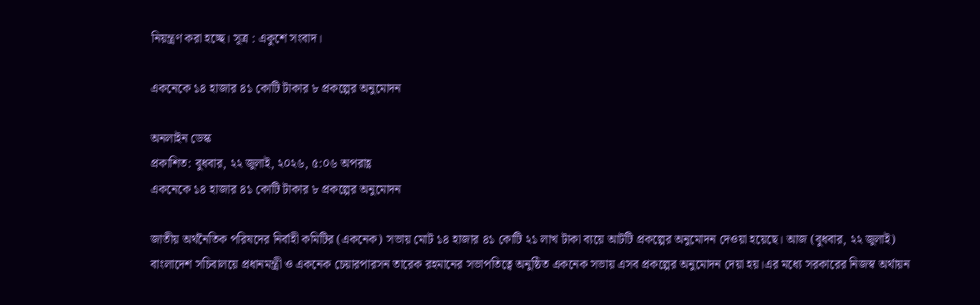নিয়ন্ত্রণ করা হচ্ছে। সূত্র : একুশে সংবাদ।

একনেকে ১৪ হাজার ৪১ কোটি টাকার ৮ প্রকল্পের অনুমোদন

অনলাইন ডেস্ক
প্রকাশিত: বুধবার, ২২ জুলাই, ২০২৬, ৫:০৬ অপরাহ্ণ
একনেকে ১৪ হাজার ৪১ কোটি টাকার ৮ প্রকল্পের অনুমোদন

জাতীয় অর্থনৈতিক পরিষদের নির্বাহী কমিটির (একনেক) সভায় মোট ১৪ হাজার ৪১ কোটি ২১ লাখ টাকা ব্যয়ে আটটি প্রকল্পের অনুমোদন দেওয়া হয়েছে। আজ (বুধবার, ২২ জুলাই) বাংলাদেশ সচিবালয়ে প্রধানমন্ত্রী ও একনেক চেয়ারপারসন তারেক রহমানের সভাপতিত্বে অনুষ্ঠিত একনেক সভায় এসব প্রকল্পের অনুমোদন দেয়া হয়।এর মধ্যে সরকারের নিজস্ব অর্থায়ন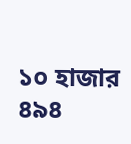১০ হাজার ৪৯৪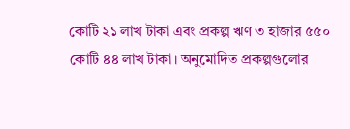কোটি ২১ লাখ টাকা এবং প্রকল্প ঋণ ৩ হাজার ৫৫০ কোটি ৪৪ লাখ টাকা। অনুমোদিত প্রকল্পগুলোর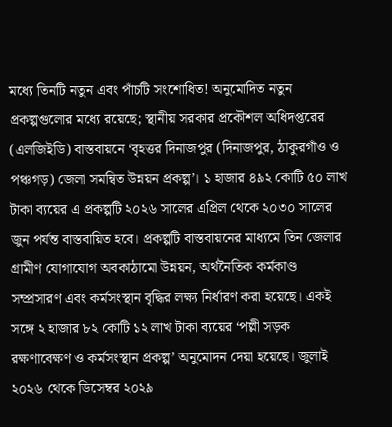মধ্যে তিনটি নতুন এবং পাঁচটি সংশোধিত! অনুমোদিত নতুন প্রকল্পগুলোর মধ্যে রয়েছে; স্থানীয় সরকার প্রকৌশল অধিদপ্তরের (এলজিইডি) বাস্তবায়নে ‘বৃহত্তর দিনাজপুর (দিনাজপুর, ঠাকুরগাঁও ও পঞ্চগড়) জেলা সমন্বিত উন্নয়ন প্রকল্প’। ১ হাজার ৪৯২ কোটি ৫০ লাখ টাকা ব্যয়ের এ প্রকল্পটি ২০২৬ সালের এপ্রিল থেকে ২০৩০ সালের জুন পর্যন্ত বাস্তবায়িত হবে। প্রকল্পটি বাস্তবায়নের মাধ্যমে তিন জেলার গ্রামীণ যোগাযোগ অবকাঠামো উন্নয়ন, অর্থনৈতিক কর্মকাণ্ড সম্প্রসারণ এবং কর্মসংস্থান বৃদ্ধির লক্ষ্য নির্ধারণ করা হয়েছে। একই সঙ্গে ২ হাজার ৮২ কোটি ১২ লাখ টাকা ব্যয়ের ‘পল্লী সড়ক রক্ষণাবেক্ষণ ও কর্মসংস্থান প্রকল্প’ অনুমোদন দেয়া হয়েছে। জুলাই ২০২৬ থেকে ডিসেম্বর ২০২৯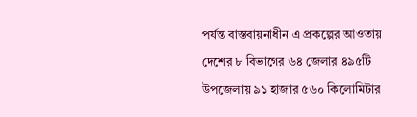পর্যন্ত বাস্তবায়নাধীন এ প্রকল্পের আওতায় দেশের ৮ বিভাগের ৬৪ জেলার ৪৯৫টি উপজেলায় ৯১ হাজার ৫৬০ কিলোমিটার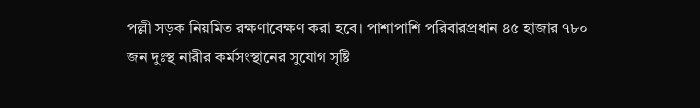পল্লী সড়ক নিয়মিত রক্ষণাবেক্ষণ করা হবে। পাশাপাশি পরিবারপ্রধান ৪৫ হাজার ৭৮০ জন দুঃস্থ নারীর কর্মসংস্থানের সুযোগ সৃষ্টি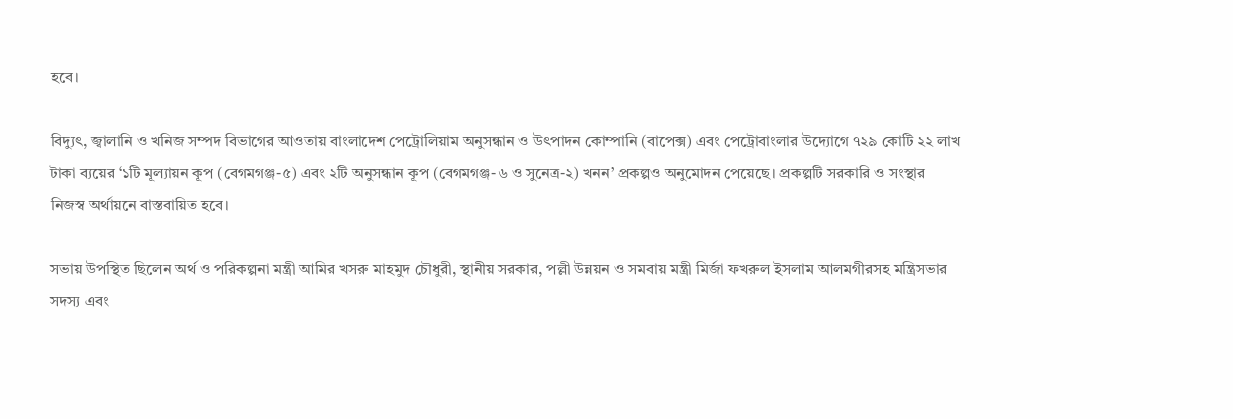হবে।

বিদ্যুৎ, জ্বালানি ও খনিজ সম্পদ বিভাগের আওতায় বাংলাদেশ পেট্রোলিয়াম অনুসন্ধান ও উৎপাদন কোম্পানি (বাপেক্স) এবং পেট্রোবাংলার উদ্যোগে ৭২৯ কোটি ২২ লাখ টাকা ব্যয়ের ‘১টি মূল্যায়ন কূপ (বেগমগঞ্জ-৫) এবং ২টি অনুসন্ধান কূপ (বেগমগঞ্জ-৬ ও সুনেত্র-২) খনন’ প্রকল্পও অনুমোদন পেয়েছে। প্রকল্পটি সরকারি ও সংস্থার নিজস্ব অর্থায়নে বাস্তবায়িত হবে।

সভায় উপস্থিত ছিলেন অর্থ ও পরিকল্পনা মন্ত্রী আমির খসরু মাহমুদ চৌধুরী, স্থানীয় সরকার, পল্লী উন্নয়ন ও সমবায় মন্ত্রী মির্জা ফখরুল ইসলাম আলমগীরসহ মন্ত্রিসভার সদস্য এবং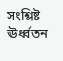সংশ্লিষ্ট ঊর্ধ্বতন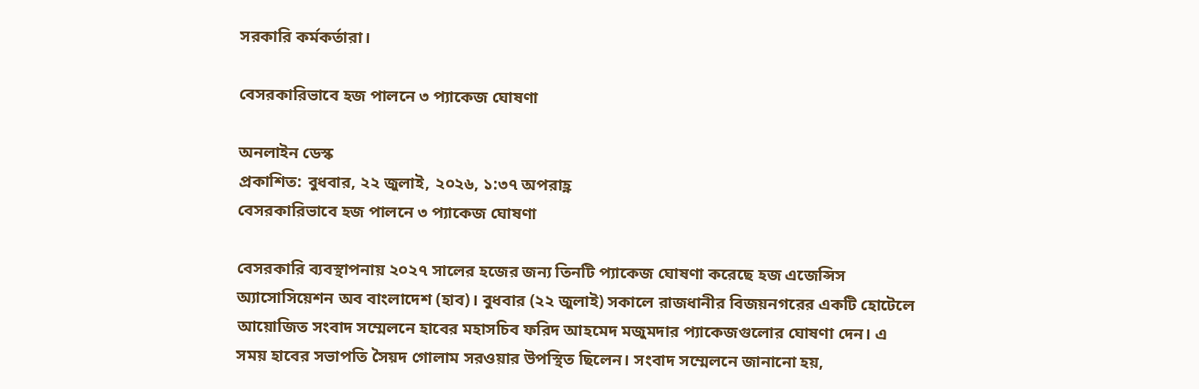সরকারি কর্মকর্তারা।

বেসরকারিভাবে হজ পালনে ৩ প্যাকেজ ঘোষণা

অনলাইন ডেস্ক
প্রকাশিত: বুধবার, ২২ জুলাই, ২০২৬, ১:৩৭ অপরাহ্ণ
বেসরকারিভাবে হজ পালনে ৩ প্যাকেজ ঘোষণা

বেসরকারি ব্যবস্থাপনায় ২০২৭ সালের হজের জন্য তিনটি প্যাকেজ ঘোষণা করেছে হজ এজেন্সিস অ্যাসোসিয়েশন অব বাংলাদেশ (হাব)। বুধবার (২২ জুলাই) সকালে রাজধানীর বিজয়নগরের একটি হোটেলে আয়োজিত সংবাদ সম্মেলনে হাবের মহাসচিব ফরিদ আহমেদ মজুমদার প্যাকেজগুলোর ঘোষণা দেন। এ সময় হাবের সভাপতি সৈয়দ গোলাম সরওয়ার উপস্থিত ছিলেন। সংবাদ সম্মেলনে জানানো হয়,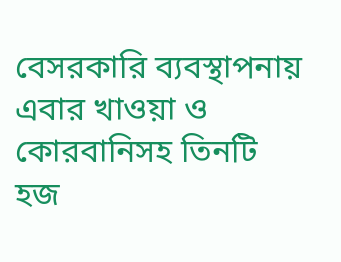বেসরকারি ব্যবস্থাপনায় এবার খাওয়া ও কোরবানিসহ তিনটি হজ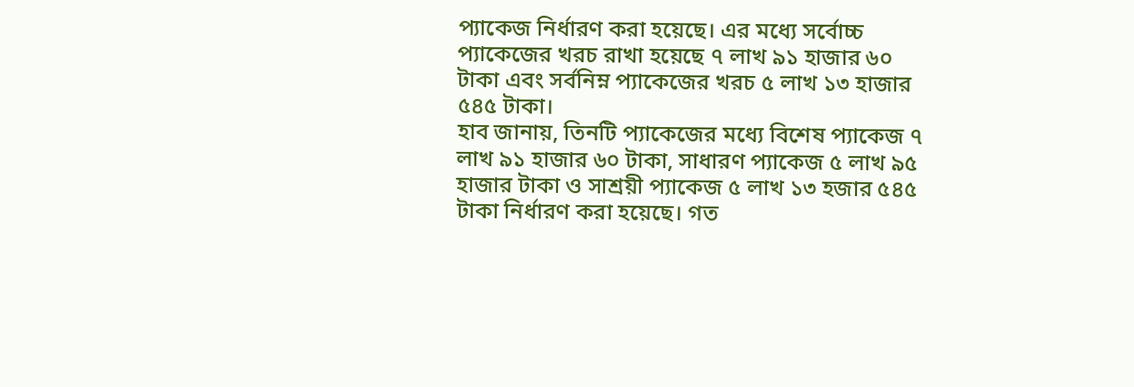প্যাকেজ নির্ধারণ করা হয়েছে। এর মধ্যে সর্বোচ্চ প্যাকেজের খরচ রাখা হয়েছে ৭ লাখ ৯১ হাজার ৬০ টাকা এবং সর্বনিম্ন প্যাকেজের খরচ ৫ লাখ ১৩ হাজার ৫৪৫ টাকা।
হাব জানায়, তিনটি প্যাকেজের মধ্যে বিশেষ প্যাকেজ ৭ লাখ ৯১ হাজার ৬০ টাকা, সাধারণ প্যাকেজ ৫ লাখ ৯৫ হাজার টাকা ও সাশ্রয়ী প্যাকেজ ৫ লাখ ১৩ হজার ৫৪৫ টাকা নির্ধারণ করা হয়েছে। গত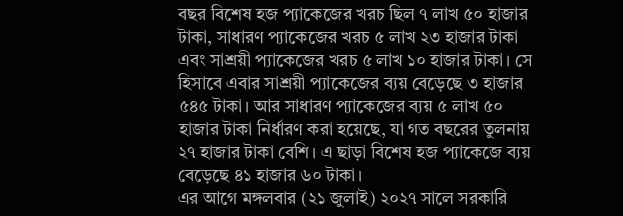বছর বিশেষ হজ প্যাকেজের খরচ ছিল ৭ লাখ ৫০ হাজার টাকা, সাধারণ প্যাকেজের খরচ ৫ লাখ ২৩ হাজার টাকা এবং সাশ্রয়ী প্যাকেজের খরচ ৫ লাখ ১০ হাজার টাকা। সে হিসাবে এবার সাশ্রয়ী প্যাকেজের ব্যয় বেড়েছে ৩ হাজার ৫৪৫ টাকা। আর সাধারণ প্যাকেজের ব্যয় ৫ লাখ ৫০ হাজার টাকা নির্ধারণ করা হয়েছে, যা গত বছরের তুলনায় ২৭ হাজার টাকা বেশি। এ ছাড়া বিশেষ হজ প্যাকেজে ব্যয় বেড়েছে ৪১ হাজার ৬০ টাকা।
এর আগে মঙ্গলবার (২১ জুলাই) ২০২৭ সালে সরকারি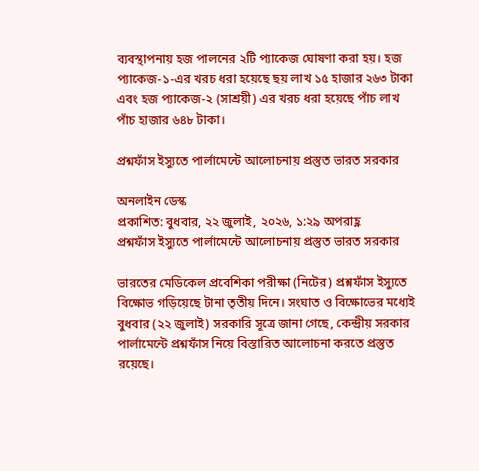ব্যবস্থাপনায় হজ পালনের ২টি প্যাকেজ ঘোষণা করা হয়। হজ প্যাকেজ-১-এর খরচ ধরা হয়েছে ছয় লাখ ১৫ হাজার ২৬৩ টাকা এবং হজ প্যাকেজ-২ (সাশ্রয়ী) এর খরচ ধরা হয়েছে পাঁচ লাখ পাঁচ হাজার ৬৪৮ টাকা।

প্রশ্নফাঁস ইস্যুতে পার্লামেন্টে আলোচনায় প্রস্তুত ভারত সরকার

অনলাইন ডেস্ক
প্রকাশিত: বুধবার, ২২ জুলাই, ২০২৬, ১:২৯ অপরাহ্ণ
প্রশ্নফাঁস ইস্যুতে পার্লামেন্টে আলোচনায় প্রস্তুত ভারত সরকার

ভারতের মেডিকেল প্রবেশিকা পরীক্ষা (নিটের) প্রশ্নফাঁস ইস্যুতে বিক্ষোভ গড়িয়েছে টানা তৃতীয় দিনে। সংঘাত ও বিক্ষোভের মধ্যেই বুধবার (২২ জুলাই) সরকারি সূত্রে জানা গেছে, কেন্দ্রীয় সরকার পার্লামেন্টে প্রশ্নফাঁস নিয়ে বিস্তারিত আলোচনা করতে প্রস্তুত রয়েছে।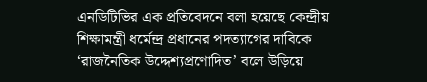এনডিটিভির এক প্রতিবেদনে বলা হয়েছে কেন্দ্রীয় শিক্ষামন্ত্রী ধর্মেন্দ্র প্রধানের পদত্যাগের দাবিকে ‘রাজনৈতিক উদ্দেশ্যপ্রণোদিত’ বলে উড়িয়ে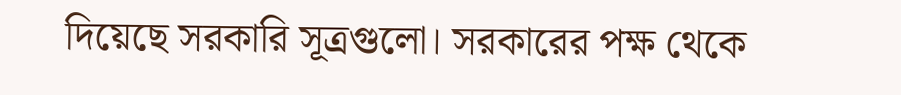দিয়েছে সরকারি সূত্রগুলো। সরকারের পক্ষ থেকে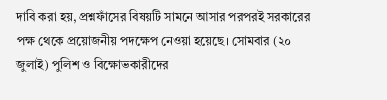দাবি করা হয়, প্রশ্নফাঁসের বিষয়টি সামনে আসার পরপরই সরকারের পক্ষ থেকে প্রয়োজনীয় পদক্ষেপ নেওয়া হয়েছে। সোমবার (২০ জুলাই) পুলিশ ও বিক্ষোভকারীদের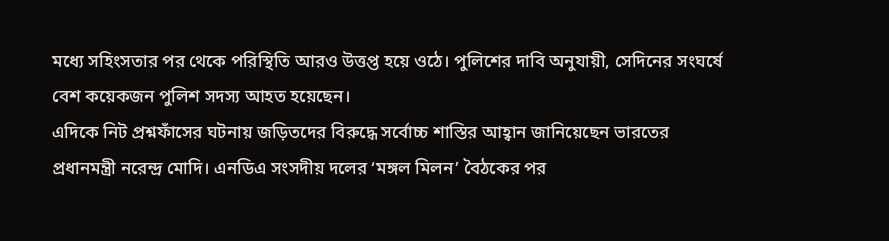মধ্যে সহিংসতার পর থেকে পরিস্থিতি আরও উত্তপ্ত হয়ে ওঠে। পুলিশের দাবি অনুযায়ী, সেদিনের সংঘর্ষে বেশ কয়েকজন পুলিশ সদস্য আহত হয়েছেন।
এদিকে নিট প্রশ্নফাঁসের ঘটনায় জড়িতদের বিরুদ্ধে সর্বোচ্চ শাস্তির আহ্বান জানিয়েছেন ভারতের প্রধানমন্ত্রী নরেন্দ্র মোদি। এনডিএ সংসদীয় দলের ‘মঙ্গল মিলন’ বৈঠকের পর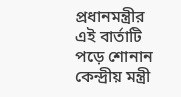প্রধানমন্ত্রীর এই বার্তাটি পড়ে শোনান কেন্দ্রীয় মন্ত্রী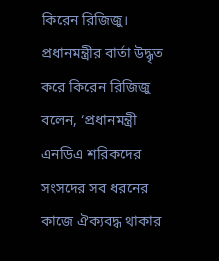কিরেন রিজিজু। প্রধানমন্ত্রীর বার্তা উদ্ধৃত করে কিরেন রিজিজু বলেন, ‘প্রধানমন্ত্রী এনডিএ শরিকদের সংসদের সব ধরনের কাজে ঐক্যবদ্ধ থাকার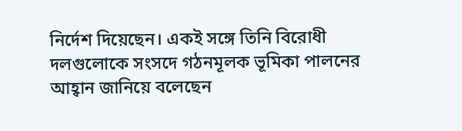নির্দেশ দিয়েছেন। একই সঙ্গে তিনি বিরোধী দলগুলোকে সংসদে গঠনমূলক ভূমিকা পালনের আহ্বান জানিয়ে বলেছেন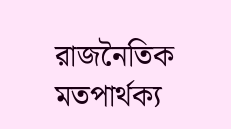রাজনৈতিক মতপার্থক্য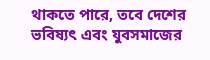থাকতে পারে, তবে দেশের ভবিষ্যৎ এবং যুবসমাজের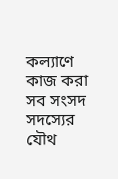কল্যাণে কাজ করা সব সংসদ সদস্যের যৌথ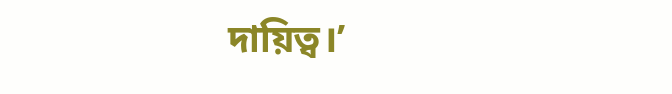দায়িত্ব।’